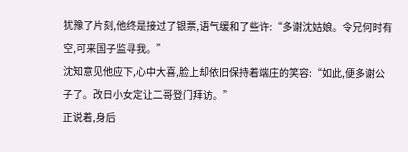犹豫了片刻,他终是接过了银票,语气缓和了些许:“多谢沈姑娘。令兄何时有空,可来国子监寻我。”
沈知意见他应下,心中大喜,脸上却依旧保持着端庄的笑容:“如此,便多谢公子了。改日小女定让二哥登门拜访。”
正说着,身后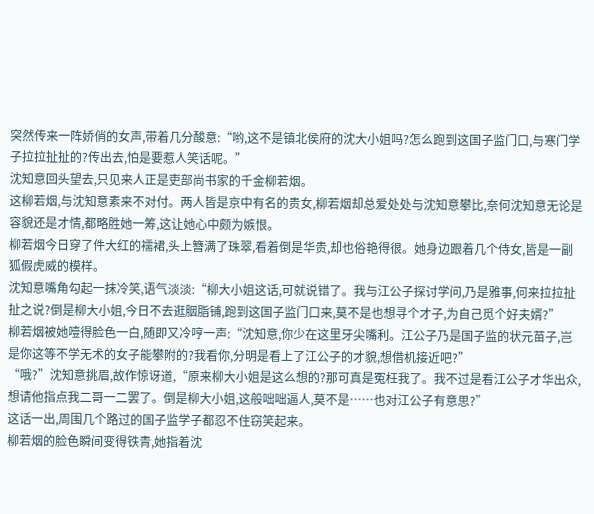突然传来一阵娇俏的女声,带着几分酸意:“哟,这不是镇北侯府的沈大小姐吗?怎么跑到这国子监门口,与寒门学子拉拉扯扯的?传出去,怕是要惹人笑话呢。”
沈知意回头望去,只见来人正是吏部尚书家的千金柳若烟。
这柳若烟,与沈知意素来不对付。两人皆是京中有名的贵女,柳若烟却总爱处处与沈知意攀比,奈何沈知意无论是容貌还是才情,都略胜她一筹,这让她心中颇为嫉恨。
柳若烟今日穿了件大红的襦裙,头上簪满了珠翠,看着倒是华贵,却也俗艳得很。她身边跟着几个侍女,皆是一副狐假虎威的模样。
沈知意嘴角勾起一抹冷笑,语气淡淡:“柳大小姐这话,可就说错了。我与江公子探讨学问,乃是雅事,何来拉拉扯扯之说?倒是柳大小姐,今日不去逛胭脂铺,跑到这国子监门口来,莫不是也想寻个才子,为自己觅个好夫婿?”
柳若烟被她噎得脸色一白,随即又冷哼一声:“沈知意,你少在这里牙尖嘴利。江公子乃是国子监的状元苗子,岂是你这等不学无术的女子能攀附的?我看你,分明是看上了江公子的才貌,想借机接近吧?”
“哦?”沈知意挑眉,故作惊讶道,“原来柳大小姐是这么想的?那可真是冤枉我了。我不过是看江公子才华出众,想请他指点我二哥一二罢了。倒是柳大小姐,这般咄咄逼人,莫不是……也对江公子有意思?”
这话一出,周围几个路过的国子监学子都忍不住窃笑起来。
柳若烟的脸色瞬间变得铁青,她指着沈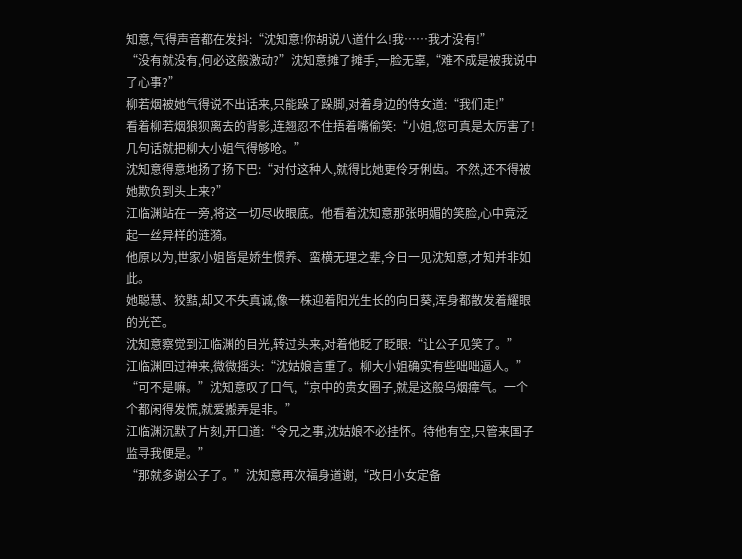知意,气得声音都在发抖:“沈知意!你胡说八道什么!我……我才没有!”
“没有就没有,何必这般激动?”沈知意摊了摊手,一脸无辜,“难不成是被我说中了心事?”
柳若烟被她气得说不出话来,只能跺了跺脚,对着身边的侍女道:“我们走!”
看着柳若烟狼狈离去的背影,连翘忍不住捂着嘴偷笑:“小姐,您可真是太厉害了!几句话就把柳大小姐气得够呛。”
沈知意得意地扬了扬下巴:“对付这种人,就得比她更伶牙俐齿。不然,还不得被她欺负到头上来?”
江临渊站在一旁,将这一切尽收眼底。他看着沈知意那张明媚的笑脸,心中竟泛起一丝异样的涟漪。
他原以为,世家小姐皆是娇生惯养、蛮横无理之辈,今日一见沈知意,才知并非如此。
她聪慧、狡黠,却又不失真诚,像一株迎着阳光生长的向日葵,浑身都散发着耀眼的光芒。
沈知意察觉到江临渊的目光,转过头来,对着他眨了眨眼:“让公子见笑了。”
江临渊回过神来,微微摇头:“沈姑娘言重了。柳大小姐确实有些咄咄逼人。”
“可不是嘛。”沈知意叹了口气,“京中的贵女圈子,就是这般乌烟瘴气。一个个都闲得发慌,就爱搬弄是非。”
江临渊沉默了片刻,开口道:“令兄之事,沈姑娘不必挂怀。待他有空,只管来国子监寻我便是。”
“那就多谢公子了。”沈知意再次福身道谢,“改日小女定备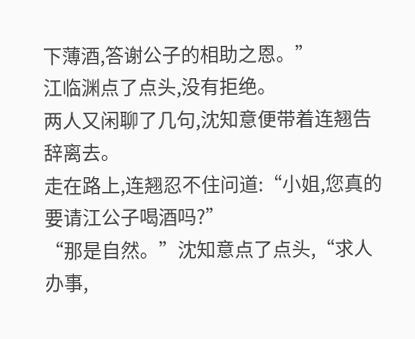下薄酒,答谢公子的相助之恩。”
江临渊点了点头,没有拒绝。
两人又闲聊了几句,沈知意便带着连翘告辞离去。
走在路上,连翘忍不住问道:“小姐,您真的要请江公子喝酒吗?”
“那是自然。”沈知意点了点头,“求人办事,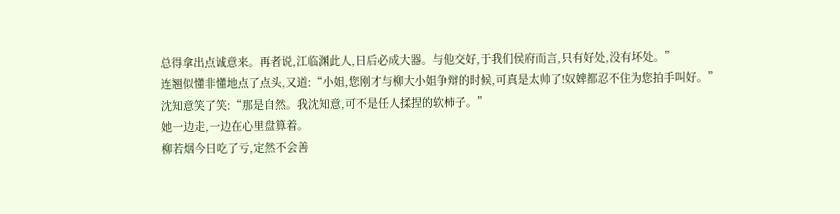总得拿出点诚意来。再者说,江临渊此人,日后必成大器。与他交好,于我们侯府而言,只有好处,没有坏处。”
连翘似懂非懂地点了点头,又道:“小姐,您刚才与柳大小姐争辩的时候,可真是太帅了!奴婢都忍不住为您拍手叫好。”
沈知意笑了笑:“那是自然。我沈知意,可不是任人揉捏的软柿子。”
她一边走,一边在心里盘算着。
柳若烟今日吃了亏,定然不会善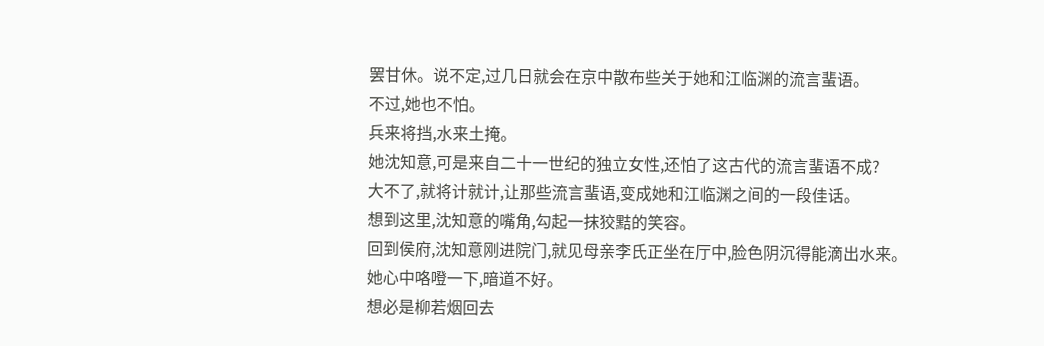罢甘休。说不定,过几日就会在京中散布些关于她和江临渊的流言蜚语。
不过,她也不怕。
兵来将挡,水来土掩。
她沈知意,可是来自二十一世纪的独立女性,还怕了这古代的流言蜚语不成?
大不了,就将计就计,让那些流言蜚语,变成她和江临渊之间的一段佳话。
想到这里,沈知意的嘴角,勾起一抹狡黠的笑容。
回到侯府,沈知意刚进院门,就见母亲李氏正坐在厅中,脸色阴沉得能滴出水来。
她心中咯噔一下,暗道不好。
想必是柳若烟回去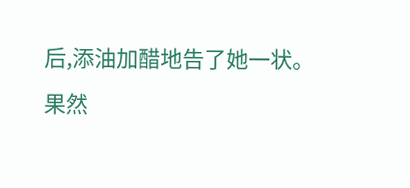后,添油加醋地告了她一状。
果然